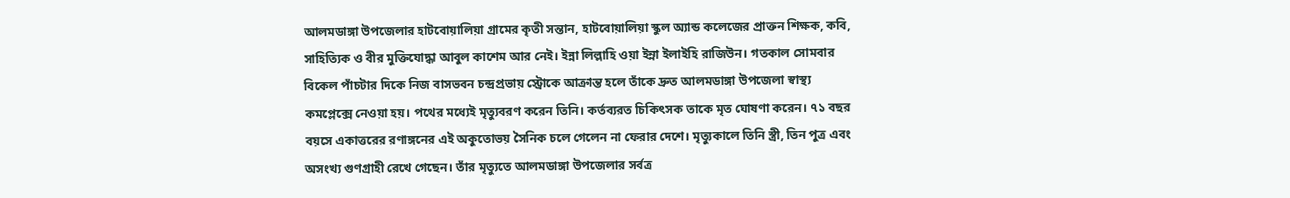আলমডাঙ্গা উপজেলার হাটবোয়ালিয়া গ্রামের কৃতী সন্তান, হাটবোয়ালিয়া স্কুল অ্যান্ড কলেজের প্রাক্তন শিক্ষক, কবি, সাহিত্যিক ও বীর মুক্তিযোদ্ধা আবুল কাশেম আর নেই। ইন্না লিল্লাহি ওয়া ইন্না ইলাইহি রাজিউন। গতকাল সোমবার বিকেল পাঁচটার দিকে নিজ বাসভবন চন্দ্রপ্রভায় স্ট্রোকে আক্রান্ত হলে তাঁকে দ্রুত আলমডাঙ্গা উপজেলা স্বাস্থ্য কমপ্লেক্সে নেওয়া হয়। পথের মধ্যেই মৃত্যুবরণ করেন তিনি। কর্তব্যরত চিকিৎসক তাকে মৃত ঘোষণা করেন। ৭১ বছর বয়সে একাত্তরের রণাঙ্গনের এই অকুতোভয় সৈনিক চলে গেলেন না ফেরার দেশে। মৃত্যুকালে তিনি স্ত্রী, তিন পুত্র এবং অসংখ্য গুণগ্রাহী রেখে গেছেন। তাঁর মৃত্যুতে আলমডাঙ্গা উপজেলার সর্বত্র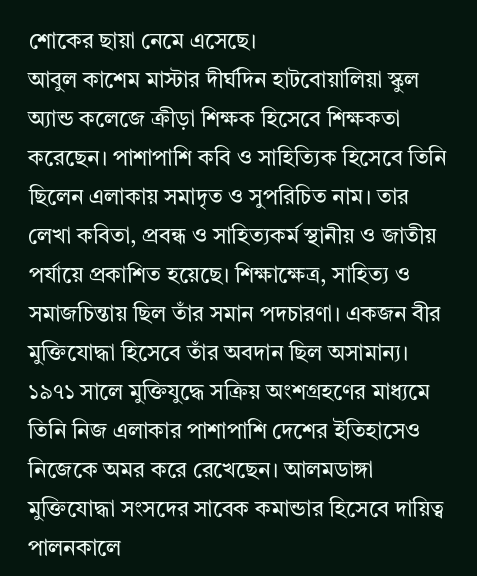শোকের ছায়া নেমে এসেছে।
আবুল কাশেম মাস্টার দীর্ঘদিন হাটবোয়ালিয়া স্কুল অ্যান্ড কলেজে ক্রীড়া শিক্ষক হিসেবে শিক্ষকতা করেছেন। পাশাপাশি কবি ও সাহিত্যিক হিসেবে তিনি ছিলেন এলাকায় সমাদৃত ও সুপরিচিত নাম। তার লেখা কবিতা, প্রবন্ধ ও সাহিত্যকর্ম স্থানীয় ও জাতীয় পর্যায়ে প্রকাশিত হয়েছে। শিক্ষাক্ষেত্র, সাহিত্য ও সমাজচিন্তায় ছিল তাঁর সমান পদচারণা। একজন বীর মুক্তিযোদ্ধা হিসেবে তাঁর অবদান ছিল অসামান্য। ১৯৭১ সালে মুক্তিযুদ্ধে সক্রিয় অংশগ্রহণের মাধ্যমে তিনি নিজ এলাকার পাশাপাশি দেশের ইতিহাসেও নিজেকে অমর করে রেখেছেন। আলমডাঙ্গা মুক্তিযোদ্ধা সংসদের সাবেক কমান্ডার হিসেবে দায়িত্ব পালনকালে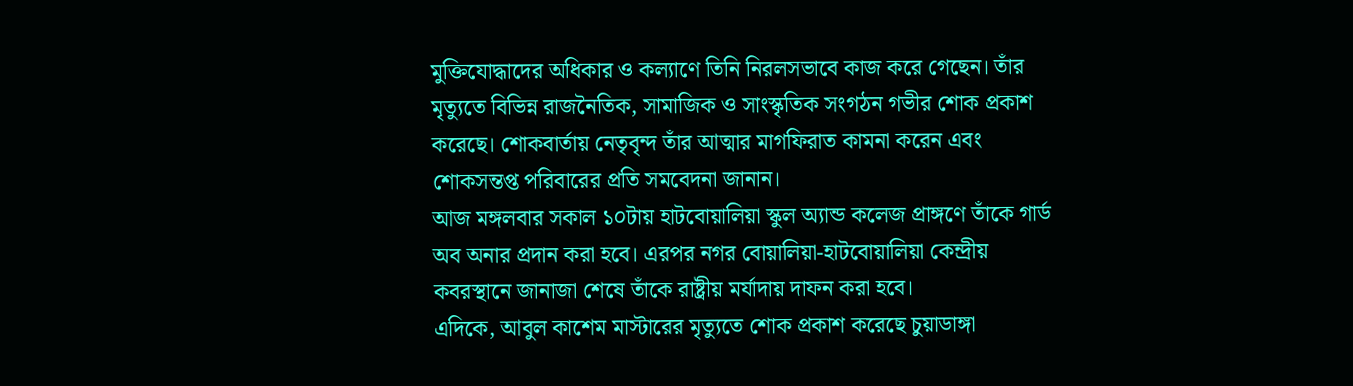মুক্তিযোদ্ধাদের অধিকার ও কল্যাণে তিনি নিরলসভাবে কাজ করে গেছেন। তাঁর মৃত্যুতে বিভিন্ন রাজনৈতিক, সামাজিক ও সাংস্কৃতিক সংগঠন গভীর শোক প্রকাশ করেছে। শোকবার্তায় নেতৃবৃন্দ তাঁর আত্মার মাগফিরাত কামনা করেন এবং শোকসন্তপ্ত পরিবারের প্রতি সমবেদনা জানান।
আজ মঙ্গলবার সকাল ১০টায় হাটবোয়ালিয়া স্কুল অ্যান্ড কলেজ প্রাঙ্গণে তাঁকে গার্ড অব অনার প্রদান করা হবে। এরপর নগর বোয়ালিয়া-হাটবোয়ালিয়া কেন্দ্রীয় কবরস্থানে জানাজা শেষে তাঁকে রাষ্ট্রীয় মর্যাদায় দাফন করা হবে।
এদিকে, আবুল কাশেম মাস্টারের মৃত্যুতে শোক প্রকাশ করেছে চুয়াডাঙ্গা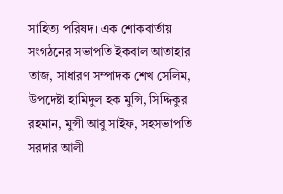সাহিত্য পরিষদ। এক শোকবার্তায় সংগঠনের সভাপতি ইকবাল আতাহার তাজ, সাধারণ সম্পাদক শেখ সেলিম, উপদেষ্টা হামিদুল হক মুন্সি, সিদ্দিকুর রহমান, মুন্সী আবু সাইফ, সহসভাপতি সরদার আলী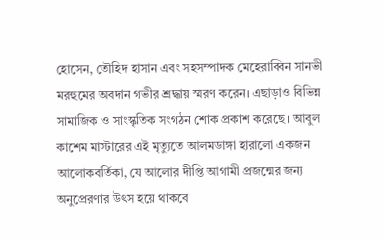হোসেন, তৌহিদ হাসান এবং সহসম্পাদক মেহেরাব্বিন সানভী মরহুমের অবদান গভীর শ্রদ্ধায় স্মরণ করেন। এছাড়াও বিভিন্ন সামাজিক ও সাংস্কৃতিক সংগঠন শোক প্রকাশ করেছে। আবুল কাশেম মাস্টারের এই মৃত্যুতে আলমডাঙ্গা হারালো একজন আলোকবর্তিকা, যে আলোর দীপ্তি আগামী প্রজন্মের জন্য অনুপ্রেরণার উৎস হয়ে থাকবে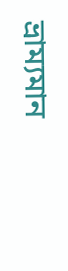ভ্রাম্যমান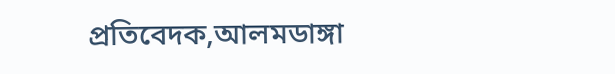প্রতিবেদক,আলমডাঙ্গা